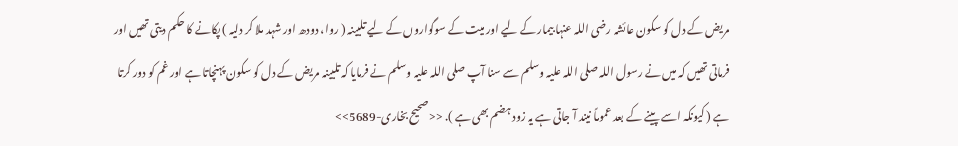مریض کے دل کو سکون عائشہ رضی اللہ عنہا بیمار کے لیے اور میت کے سوگواروں کے لیے تلبینہ ( روا، دودھ اور شہد ملا کر دلیہ ) پکانے کا حکم دیتی تھیں اور فرماتی تھیں کہ میں نے رسول اللہ صلی اللہ علیہ وسلم سے سنا آپ صلی اللہ علیہ وسلم نے فرمایا کہ تلبینہ مریض کے دل کو سکون پہنچاتا ہے اور غم کو دور کرتا ہے ( کیونکہ اسے پینے کے بعد عموماً نیند آ جاتی ہے یہ زود ہضم بھی ہے ). <<صحیح بخاری-5689>>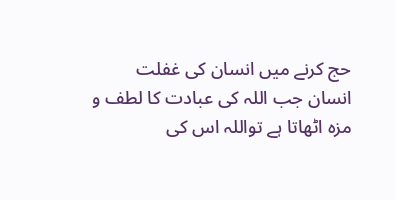حج کرنے میں انسان کی غفلت
انسان جب اللہ کی عبادت کا لطف و مزہ اٹھاتا ہے تواللہ اس کی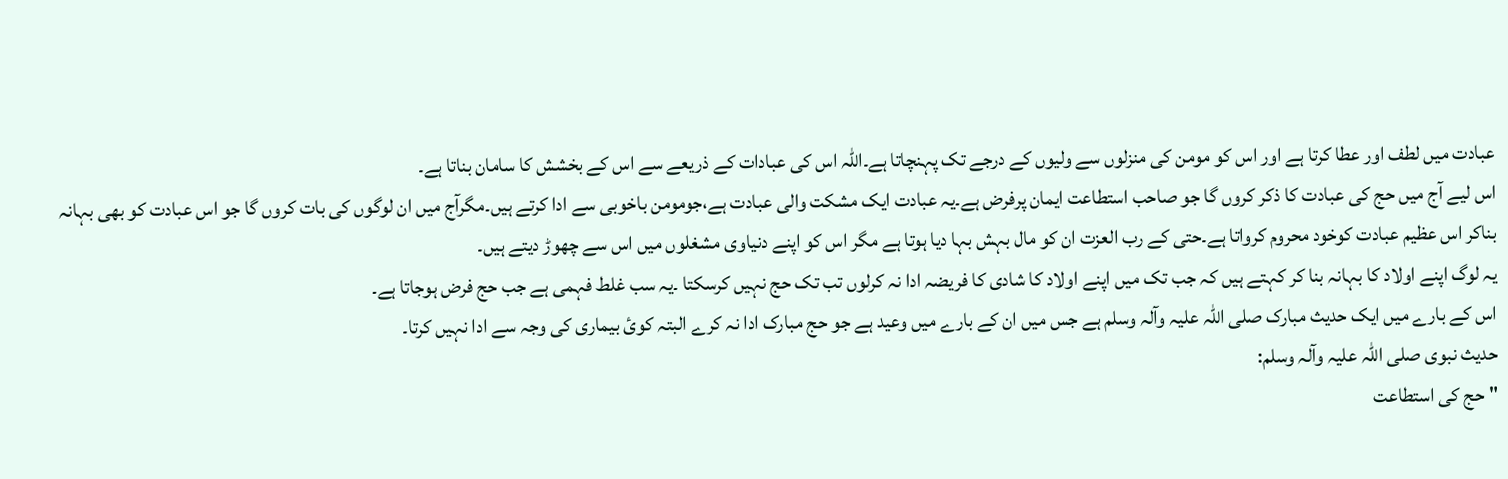عبادت میں لطف اور عطا کرتا ہے اور اس کو مومن کی منزلوں سے ولیوں کے درجے تک پہنچاتا ہے۔اللہ اس کی عبادات کے ذریعے سے اس کے بخشش کا سامان بناتا ہے۔
اس لیے آج میں حج کی عبادت کا ذکر کروں گا جو صاحب استطاعت ایمان پرفرض ہے۔یہ عبادت ایک مشکت والی عبادت ہے،جومومن باخوبی سے ادا کرتے ہیں۔مگرآج میں ان لوگوں کی بات کروں گا جو اس عبادت کو بھی بہانہ بناکر اس عظیم عبادت کوخود محروم کرواتا ہے۔حتی کے رب العزت ان کو مال بہش بہا دیا ہوتا ہے مگر اس کو اپنے دنیاوی مشغلوں میں اس سے چھوڑ دیتے ہیں۔
یہ لوگ اپنے اولاد کا بہانہ بنا کر کہتے ہیں کہ جب تک میں اپنے اولاد کا شادی کا فریضہ ادا نہ کرلوں تب تک حج نہیں کرسکتا ۔یہ سب غلط فہمی ہے جب حج فرض ہوجاتا ہے۔
اس کے بارے میں ایک حدیث مبارک صلی اللہ علیہ وآلہ وسلم ہے جس میں ان کے بارے میں وعید ہے جو حج مبارک ادا نہ کرے البتہ کوئ بیماری کی وجہ سے ادا نہیں کرتا۔
حدیث نبوی صلی اللہ علیہ وآلہ وسلم:
"حج کی استطاعت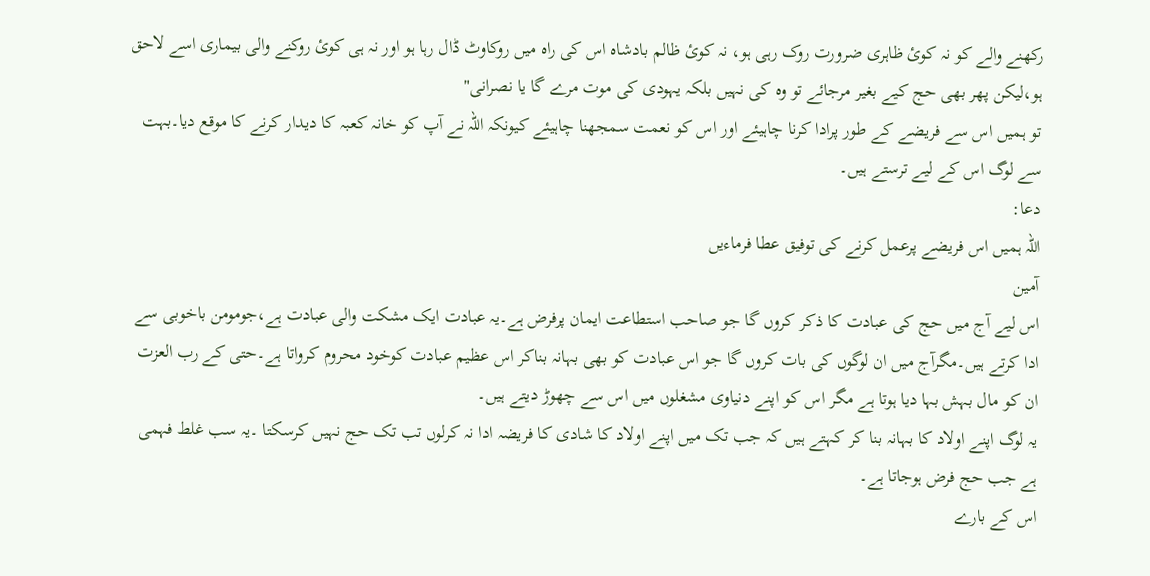رکھنے والے کو نہ کوئ ظاہری ضرورت روک رہی ہو، نہ کوئ ظالم بادشاہ اس کی راہ میں روکاوٹ ڈال رہا ہو اور نہ ہی کوئ روکنے والی بیماری اسے لاحق ہو،لیکن پھر بھی حج کیے بغیر مرجائے تو وہ کی نہیں بلکہ یہودی کی موت مرے گا یا نصرانی"
تو ہمیں اس سے فریضے کے طور پرادا کرنا چاہیئے اور اس کو نعمت سمجھنا چاہیئے کیونکہ اللہ نے آپ کو خانہ کعبہ کا دیدار کرنے کا موقع دیا۔بہت سے لوگ اس کے لیے ترستے ہیں۔
دعا:
اللہ ہمیں اس فریضے پرعمل کرنے کی توفیق عطا فرماءیں
آمین
اس لیے آج میں حج کی عبادت کا ذکر کروں گا جو صاحب استطاعت ایمان پرفرض ہے۔یہ عبادت ایک مشکت والی عبادت ہے،جومومن باخوبی سے ادا کرتے ہیں۔مگرآج میں ان لوگوں کی بات کروں گا جو اس عبادت کو بھی بہانہ بناکر اس عظیم عبادت کوخود محروم کرواتا ہے۔حتی کے رب العزت ان کو مال بہش بہا دیا ہوتا ہے مگر اس کو اپنے دنیاوی مشغلوں میں اس سے چھوڑ دیتے ہیں۔
یہ لوگ اپنے اولاد کا بہانہ بنا کر کہتے ہیں کہ جب تک میں اپنے اولاد کا شادی کا فریضہ ادا نہ کرلوں تب تک حج نہیں کرسکتا ۔یہ سب غلط فہمی ہے جب حج فرض ہوجاتا ہے۔
اس کے بارے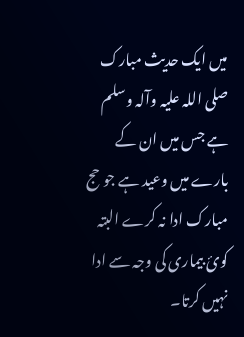میں ایک حدیث مبارک صلی اللہ علیہ وآلہ وسلم ہے جس میں ان کے بارے میں وعید ہے جو حج مبارک ادا نہ کرے البتہ کوئ بیماری کی وجہ سے ادا نہیں کرتا۔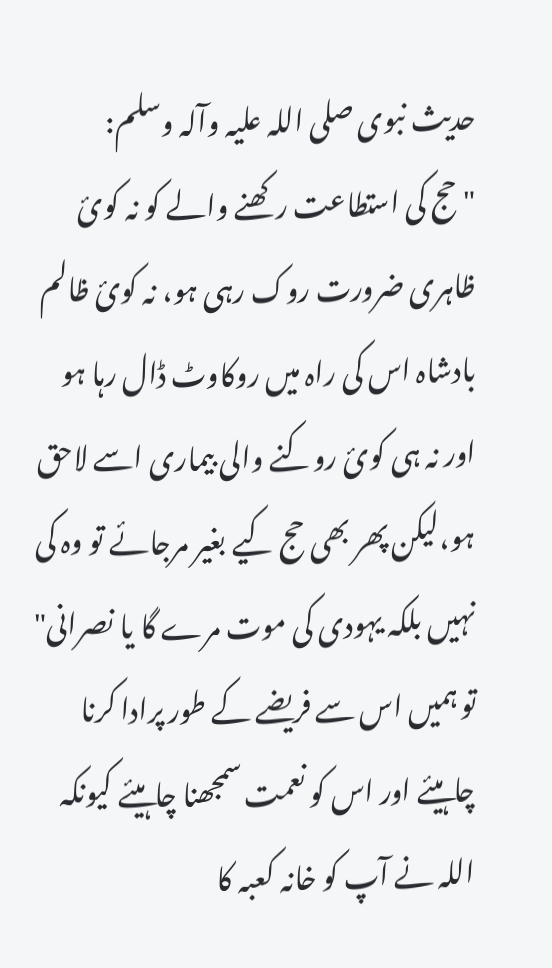حدیث نبوی صلی اللہ علیہ وآلہ وسلم:
"حج کی استطاعت رکھنے والے کو نہ کوئ ظاہری ضرورت روک رہی ہو، نہ کوئ ظالم بادشاہ اس کی راہ میں روکاوٹ ڈال رہا ہو اور نہ ہی کوئ روکنے والی بیماری اسے لاحق ہو،لیکن پھر بھی حج کیے بغیر مرجائے تو وہ کی نہیں بلکہ یہودی کی موت مرے گا یا نصرانی"
تو ہمیں اس سے فریضے کے طور پرادا کرنا چاہیئے اور اس کو نعمت سمجھنا چاہیئے کیونکہ اللہ نے آپ کو خانہ کعبہ کا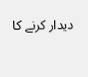دیدار کرنے کا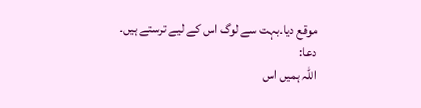موقع دیا۔بہت سے لوگ اس کے لیے ترستے ہیں۔
دعا:
اللہ ہمیں اس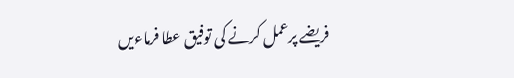فریضے پرعمل کرنے کی توفیق عطا فرماءیں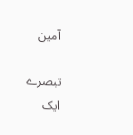آمین

تبصرے
ایک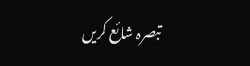تبصرہ شائع کریں